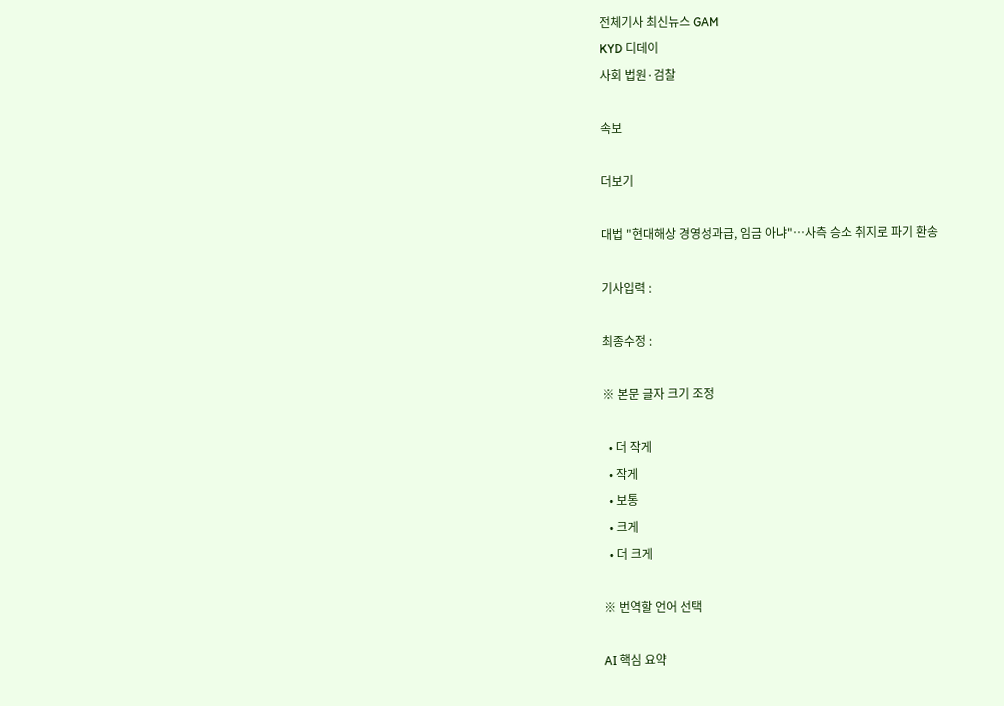전체기사 최신뉴스 GAM
KYD 디데이
사회 법원·검찰

속보

더보기

대법 "현대해상 경영성과급, 임금 아냐"…사측 승소 취지로 파기 환송

기사입력 :

최종수정 :

※ 본문 글자 크기 조정

  • 더 작게
  • 작게
  • 보통
  • 크게
  • 더 크게

※ 번역할 언어 선택

AI 핵심 요약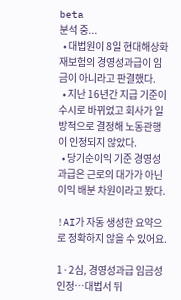beta
분석 중...
  • 대법원이 8일 현대해상화재보험의 경영성과급이 임금이 아니라고 판결했다.
  • 지난 16년간 지급 기준이 수시로 바뀌었고 회사가 일방적으로 결정해 노동관행이 인정되지 않았다.
  • 당기순이익 기준 경영성과급은 근로의 대가가 아닌 이익 배분 차원이라고 봤다.

!AI가 자동 생성한 요약으로 정확하지 않을 수 있어요.

1·2심, 경영성과급 임금성 인정…대법서 뒤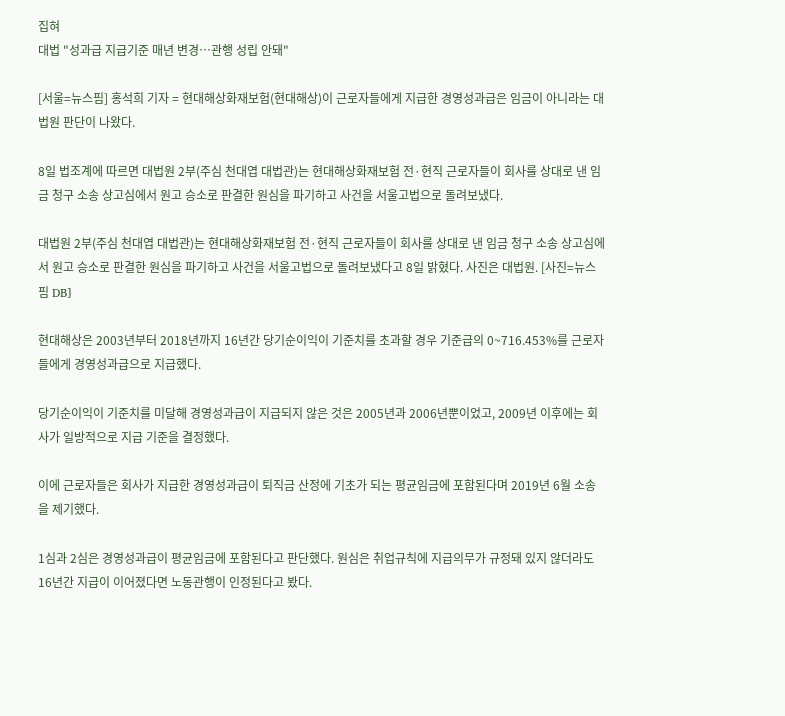집혀
대법 "성과급 지급기준 매년 변경…관행 성립 안돼"

[서울=뉴스핌] 홍석희 기자 = 현대해상화재보험(현대해상)이 근로자들에게 지급한 경영성과급은 임금이 아니라는 대법원 판단이 나왔다.

8일 법조계에 따르면 대법원 2부(주심 천대엽 대법관)는 현대해상화재보험 전·현직 근로자들이 회사를 상대로 낸 임금 청구 소송 상고심에서 원고 승소로 판결한 원심을 파기하고 사건을 서울고법으로 돌려보냈다.

대법원 2부(주심 천대엽 대법관)는 현대해상화재보험 전·현직 근로자들이 회사를 상대로 낸 임금 청구 소송 상고심에서 원고 승소로 판결한 원심을 파기하고 사건을 서울고법으로 돌려보냈다고 8일 밝혔다. 사진은 대법원. [사진=뉴스핌 DB]

현대해상은 2003년부터 2018년까지 16년간 당기순이익이 기준치를 초과할 경우 기준급의 0~716.453%를 근로자들에게 경영성과급으로 지급했다.

당기순이익이 기준치를 미달해 경영성과급이 지급되지 않은 것은 2005년과 2006년뿐이었고, 2009년 이후에는 회사가 일방적으로 지급 기준을 결정했다.

이에 근로자들은 회사가 지급한 경영성과급이 퇴직금 산정에 기초가 되는 평균임금에 포함된다며 2019년 6월 소송을 제기했다.

1심과 2심은 경영성과급이 평균임금에 포함된다고 판단했다. 원심은 취업규칙에 지급의무가 규정돼 있지 않더라도 16년간 지급이 이어졌다면 노동관행이 인정된다고 봤다.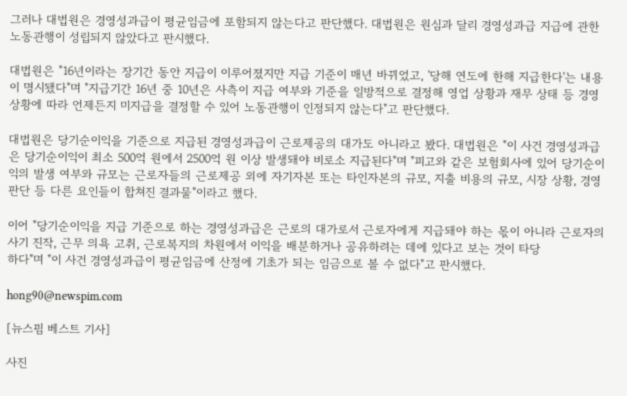그러나 대법원은 경영성과급이 평균임금에 포함되지 않는다고 판단했다. 대법원은 원심과 달리 경영성과급 지급에 관한 노동관행이 성립되지 않았다고 판시했다.

대법원은 "16년이라는 장기간 동안 지급이 이루어졌지만 지급 기준이 매년 바뀌었고, '당해 연도에 한해 지급한다'는 내용이 명시됐다"며 "지급기간 16년 중 10년은 사측이 지급 여부와 기준을 일방적으로 결정해 영업 상황과 재무 상태 등 경영 상황에 따라 언제든지 미지급을 결정할 수 있어 노동관행이 인정되지 않는다"고 판단했다.

대법원은 당기순이익을 기준으로 지급된 경영성과급이 근로제공의 대가도 아니라고 봤다. 대법원은 "이 사건 경영성과급은 당기순이익이 최소 500억 원에서 2500억 원 이상 발생돼야 비로소 지급된다"며 "피고와 같은 보험회사에 있어 당기순이익의 발생 여부와 규모는 근로자들의 근로제공 외에 자기자본 또는 타인자본의 규모, 지출 비용의 규모, 시장 상황, 경영 판단 등 다른 요인들이 합쳐진 결과물"이라고 했다.

이어 "당기순이익을 지급 기준으로 하는 경영성과급은 근로의 대가로서 근로자에게 지급돼야 하는 몫이 아니라 근로자의 사기 진작, 근무 의욕 고취, 근로복지의 차원에서 이익을 배분하거나 공유하려는 데에 있다고 보는 것이 타당
하다"며 "이 사건 경영성과급이 평균임금에 산정에 기초가 되는 임금으로 볼 수 없다"고 판시했다.

hong90@newspim.com

[뉴스핌 베스트 기사]

사진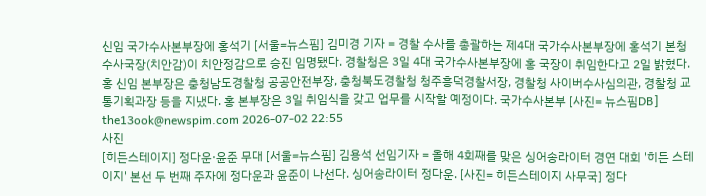신임 국가수사본부장에 홍석기 [서울=뉴스핌] 김미경 기자 = 경찰 수사를 총괄하는 제4대 국가수사본부장에 홍석기 본청 수사국장(치안감)이 치안정감으로 승진 임명됐다. 경찰청은 3일 4대 국가수사본부장에 홍 국장이 취임한다고 2일 밝혔다. 홍 신임 본부장은 충청남도경찰청 공공안전부장, 충청북도경찰청 청주흥덕경찰서장, 경찰청 사이버수사심의관, 경찰청 교통기획과장 등을 지냈다. 홍 본부장은 3일 취임식을 갖고 업무를 시작할 예정이다. 국가수사본부 [사진= 뉴스핌DB] the13ook@newspim.com 2026-07-02 22:55
사진
[히든스테이지] 정다운·윤준 무대 [서울=뉴스핌] 김용석 선임기자 = 올해 4회째를 맞은 싱어송라이터 경연 대회 '히든 스테이지' 본선 두 번째 주자에 정다운과 윤준이 나선다. 싱어송라이터 정다운. [사진= 히든스테이지 사무국] 정다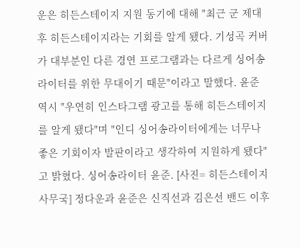운은 히든스테이지 지원 동기에 대해 "최근 군 제대 후 히든스테이지라는 기회를 알게 됐다. 기성곡 커버가 대부분인 다른 경연 프로그램과는 다르게 싱어송라이터를 위한 무대이기 때문"이라고 말했다. 윤준 역시 "우연히 인스타그램 광고를 통해 히든스테이지를 알게 됐다"며 "인디 싱어송라이터에게는 너무나 좋은 기회이자 발판이라고 생각하여 지원하게 됐다"고 밝혔다. 싱어송라이터 윤준. [사진= 히든스테이지 사무국] 정다운과 윤준은 신직선과 김은선 밴드 이후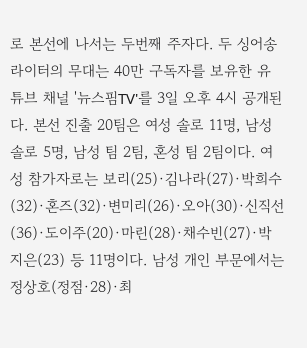로 본선에 나서는 두번째 주자다. 두 싱어송라이터의 무대는 40만 구독자를 보유한 유튜브 채널 '뉴스핌TV'를 3일 오후 4시 공개된다. 본선 진출 20팀은 여성 솔로 11명, 남성 솔로 5명, 남성 팀 2팀, 혼성 팀 2팀이다. 여성 참가자로는 보리(25)·김나라(27)·박희수(32)·혼즈(32)·변미리(26)·오아(30)·신직선(36)·도이주(20)·마린(28)·채수빈(27)·박지은(23) 등 11명이다. 남성 개인 부문에서는 정상호(정점·28)·최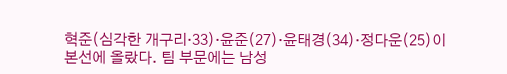혁준(심각한 개구리·33)·윤준(27)·윤태경(34)·정다운(25)이 본선에 올랐다. 팀 부문에는 남성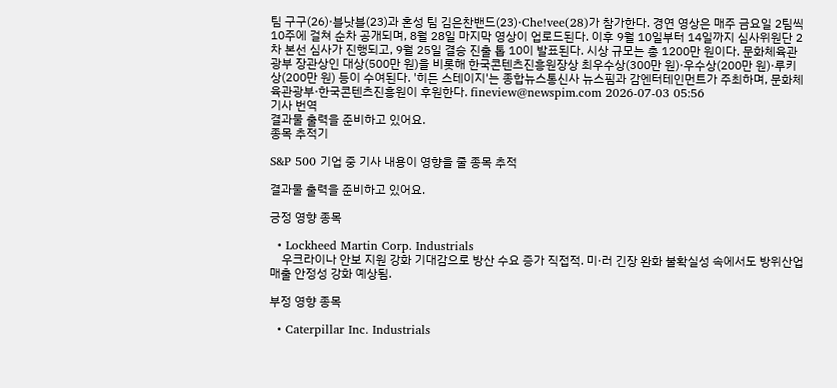팀 구구(26)·블낫블(23)과 혼성 팀 김은찬밴드(23)·Che!vee(28)가 참가한다. 경연 영상은 매주 금요일 2팀씩 10주에 걸쳐 순차 공개되며, 8월 28일 마지막 영상이 업로드된다. 이후 9월 10일부터 14일까지 심사위원단 2차 본선 심사가 진행되고, 9월 25일 결승 진출 톱 10이 발표된다. 시상 규모는 총 1200만 원이다. 문화체육관광부 장관상인 대상(500만 원)을 비롯해 한국콘텐츠진흥원장상 최우수상(300만 원)·우수상(200만 원)·루키상(200만 원) 등이 수여된다. '히든 스테이지'는 종합뉴스통신사 뉴스핌과 감엔터테인먼트가 주최하며, 문화체육관광부·한국콘텐츠진흥원이 후원한다. fineview@newspim.com 2026-07-03 05:56
기사 번역
결과물 출력을 준비하고 있어요.
종목 추적기

S&P 500 기업 중 기사 내용이 영향을 줄 종목 추적

결과물 출력을 준비하고 있어요.

긍정 영향 종목

  • Lockheed Martin Corp. Industrials
    우크라이나 안보 지원 강화 기대감으로 방산 수요 증가 직접적. 미·러 긴장 완화 불확실성 속에서도 방위산업 매출 안정성 강화 예상됨.

부정 영향 종목

  • Caterpillar Inc. Industrials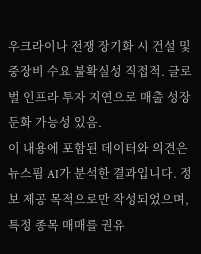우크라이나 전쟁 장기화 시 건설 및 중장비 수요 불확실성 직접적. 글로벌 인프라 투자 지연으로 매출 성장 둔화 가능성 있음.
이 내용에 포함된 데이터와 의견은 뉴스핌 AI가 분석한 결과입니다. 정보 제공 목적으로만 작성되었으며, 특정 종목 매매를 권유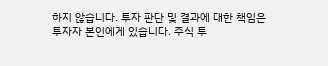하지 않습니다. 투자 판단 및 결과에 대한 책임은 투자자 본인에게 있습니다. 주식 투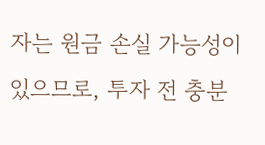자는 원금 손실 가능성이 있으므로, 투자 전 충분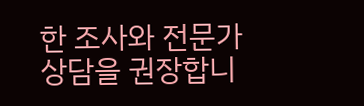한 조사와 전문가 상담을 권장합니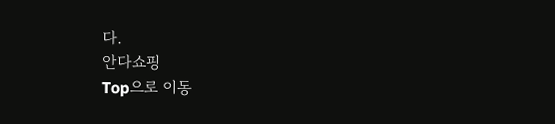다.
안다쇼핑
Top으로 이동